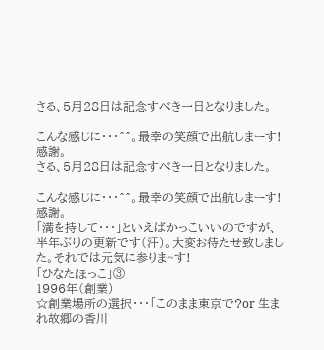さる、5月28日は記念すべき一日となりました。

こんな感じに・・・^^。最幸の笑顔で出航しまーす!感謝。
さる、5月28日は記念すべき一日となりました。

こんな感じに・・・^^。最幸の笑顔で出航しまーす!感謝。
「満を持して・・・」といえばかっこいいのですが、半年ぶりの更新です(汗)。大変お待たせ致しました。それでは元気に参りま~す!
「ひなたほっこ」③
1996年(創業)
☆創業場所の選択・・・「このまま東京で?or 生まれ故郷の香川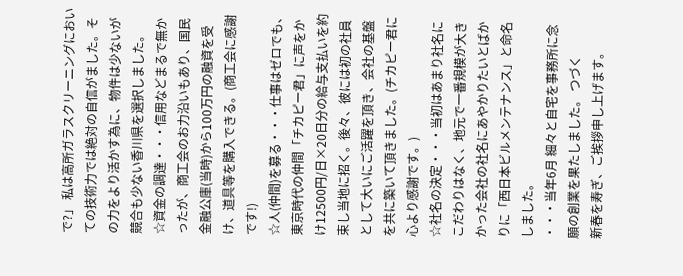で?」 私は高所ガラスクリーニングにおいての技術力では絶対の自信がました。その力をより活かす為に、物件は少ないが競合も少ない香川県を選択しました。
☆資金の調達・・・信用などまるで無かったが、商工会のお力沿いもあり、国民金融公庫(当時)から100万円の融資を受け、道具等を購入できる。(商工会に感謝です!)
☆人(仲間)を募る・・・仕事はゼロでも、東京時代の仲間「チカピー君」に声をかけ12500円/日×20日分の給与支払いを約束し当地に招く。後々、彼には初の社員として大いにご活躍を頂き、会社の基盤を共に築いて頂きました。(チカピー君に心より感謝です。)
☆社名の決定・・・当初はあまり社名にこだわりはなく、地元で一番規模が大きかった会社の社名にあやかりたいとばかりに「西日本ビルメンテナンス」と命名しました。
・・・当年6月 細々と自宅を事務所に念願の創業を果たしました。 つづく
新春を寿ぎ、ご挨拶申し上げます。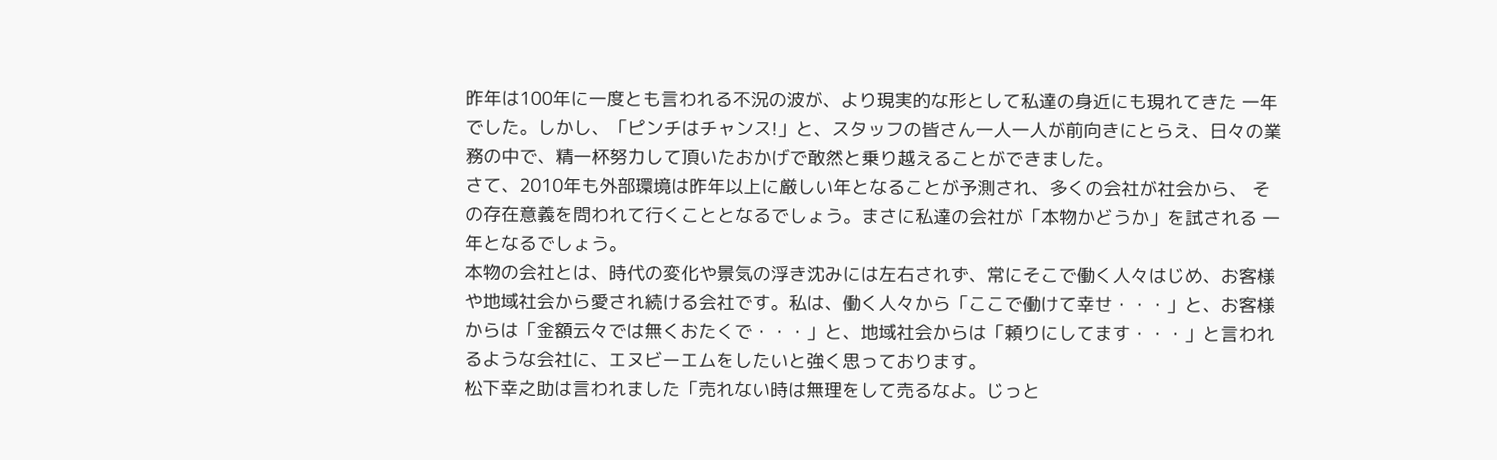昨年は100年に一度とも言われる不況の波が、より現実的な形として私達の身近にも現れてきた 一年でした。しかし、「ピンチはチャンス!」と、スタッフの皆さん一人一人が前向きにとらえ、日々の業務の中で、精一杯努力して頂いたおかげで敢然と乗り越えることができました。
さて、2010年も外部環境は昨年以上に厳しい年となることが予測され、多くの会社が社会から、 その存在意義を問われて行くこととなるでしょう。まさに私達の会社が「本物かどうか」を試される 一年となるでしょう。
本物の会社とは、時代の変化や景気の浮き沈みには左右されず、常にそこで働く人々はじめ、お客様や地域社会から愛され続ける会社です。私は、働く人々から「ここで働けて幸せ・・・」と、お客様からは「金額云々では無くおたくで・・・」と、地域社会からは「頼りにしてます・・・」と言われるような会社に、エヌビーエムをしたいと強く思っております。
松下幸之助は言われました「売れない時は無理をして売るなよ。じっと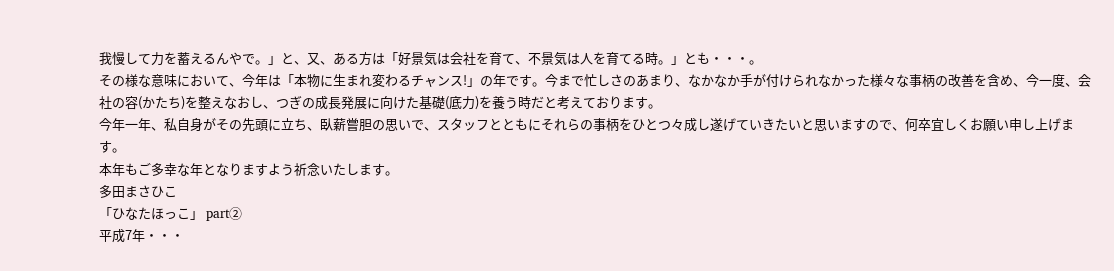我慢して力を蓄えるんやで。」と、又、ある方は「好景気は会社を育て、不景気は人を育てる時。」とも・・・。
その様な意味において、今年は「本物に生まれ変わるチャンス!」の年です。今まで忙しさのあまり、なかなか手が付けられなかった様々な事柄の改善を含め、今一度、会社の容(かたち)を整えなおし、つぎの成長発展に向けた基礎(底力)を養う時だと考えております。
今年一年、私自身がその先頭に立ち、臥薪嘗胆の思いで、スタッフとともにそれらの事柄をひとつ々成し遂げていきたいと思いますので、何卒宜しくお願い申し上げます。
本年もご多幸な年となりますよう祈念いたします。
多田まさひこ
「ひなたほっこ」 part②
平成7年・・・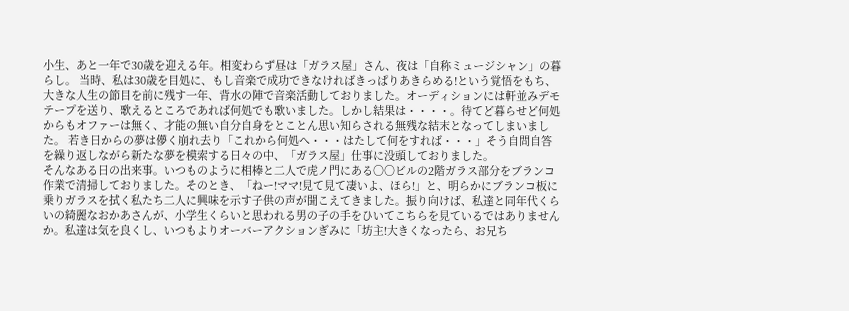小生、あと一年で30歳を迎える年。相変わらず昼は「ガラス屋」さん、夜は「自称ミュージシャン」の暮らし。 当時、私は30歳を目処に、もし音楽で成功できなければきっぱりあきらめる!という覚悟をもち、大きな人生の節目を前に残す一年、背水の陣で音楽活動しておりました。オーディションには軒並みデモテープを送り、歌えるところであれば何処でも歌いました。しかし結果は・・・・。待てど暮らせど何処からもオファーは無く、才能の無い自分自身をとことん思い知らされる無残な結末となってしまいました。 若き日からの夢は儚く崩れ去り「これから何処へ・・・はたして何をすれば・・・」そう自問自答を繰り返しながら新たな夢を模索する日々の中、「ガラス屋」仕事に没頭しておりました。
そんなある日の出来事。いつものように相棒と二人で虎ノ門にある〇〇ビルの2階ガラス部分をブランコ作業で清掃しておりました。そのとき、「ねー!ママ!見て見て凄いよ、ほら!」と、明らかにブランコ板に乗りガラスを拭く私たち二人に興味を示す子供の声が聞こえてきました。振り向けば、私達と同年代くらいの綺麗なおかあさんが、小学生くらいと思われる男の子の手をひいてこちらを見ているではありませんか。私達は気を良くし、いつもよりオーバーアクションぎみに「坊主!大きくなったら、お兄ち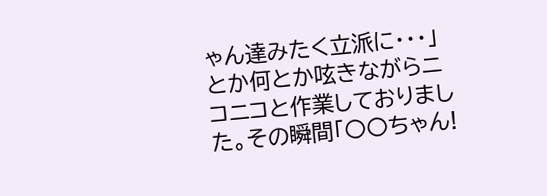ゃん達みたく立派に・・・」とか何とか呟きながらニコニコと作業しておりました。その瞬間「〇〇ちゃん!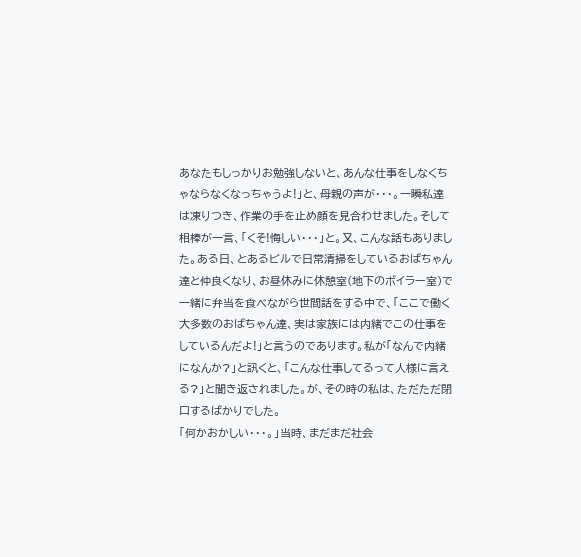あなたもしっかりお勉強しないと、あんな仕事をしなくちゃならなくなっちゃうよ!」と、母親の声が・・・。一瞬私達は凍りつき、作業の手を止め顔を見合わせました。そして相棒が一言、「くそ!悔しい・・・」と。又、こんな話もありました。ある日、とあるビルで日常清掃をしているおばちゃん達と仲良くなり、お昼休みに休憩室(地下のボイラー室)で一緒に弁当を食べながら世間話をする中で、「ここで働く大多数のおばちゃん達、実は家族には内緒でこの仕事をしているんだよ!」と言うのであります。私が「なんで内緒になんか?」と訊くと、「こんな仕事してるって人様に言える?」と聞き返されました。が、その時の私は、ただただ閉口するばかりでした。
「何かおかしい・・・。」当時、まだまだ社会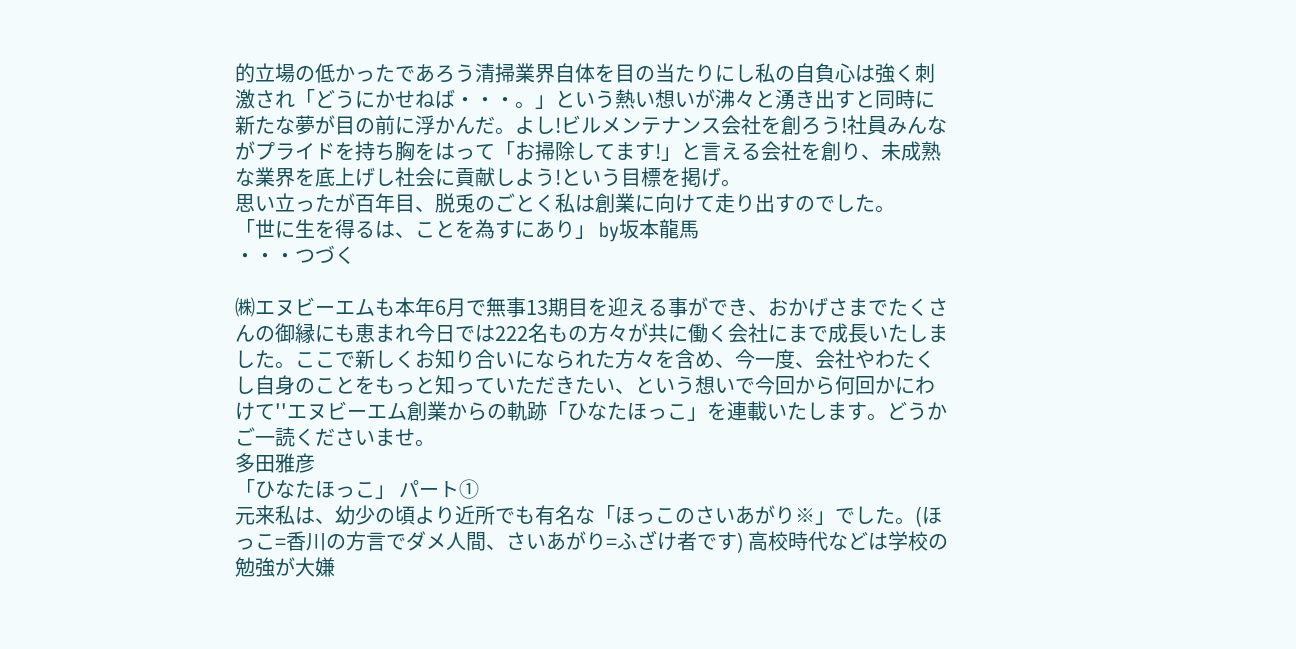的立場の低かったであろう清掃業界自体を目の当たりにし私の自負心は強く刺激され「どうにかせねば・・・。」という熱い想いが沸々と湧き出すと同時に新たな夢が目の前に浮かんだ。よし!ビルメンテナンス会社を創ろう!社員みんながプライドを持ち胸をはって「お掃除してます!」と言える会社を創り、未成熟な業界を底上げし社会に貢献しよう!という目標を掲げ。
思い立ったが百年目、脱兎のごとく私は創業に向けて走り出すのでした。
「世に生を得るは、ことを為すにあり」 by坂本龍馬
・・・つづく

㈱エヌビーエムも本年6月で無事13期目を迎える事ができ、おかげさまでたくさんの御縁にも恵まれ今日では222名もの方々が共に働く会社にまで成長いたしました。ここで新しくお知り合いになられた方々を含め、今一度、会社やわたくし自身のことをもっと知っていただきたい、という想いで今回から何回かにわけて''エヌビーエム創業からの軌跡「ひなたほっこ」を連載いたします。どうかご一読くださいませ。
多田雅彦
「ひなたほっこ」 パート①
元来私は、幼少の頃より近所でも有名な「ほっこのさいあがり※」でした。(ほっこ=香川の方言でダメ人間、さいあがり=ふざけ者です) 高校時代などは学校の勉強が大嫌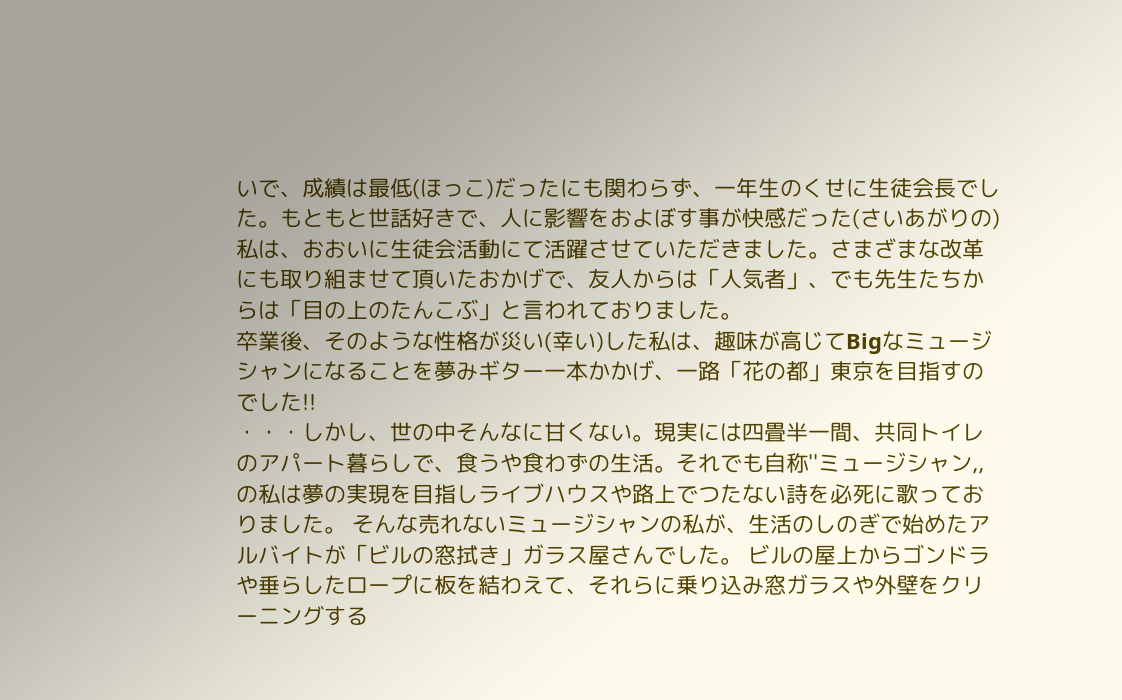いで、成績は最低(ほっこ)だったにも関わらず、一年生のくせに生徒会長でした。もともと世話好きで、人に影響をおよぼす事が快感だった(さいあがりの)私は、おおいに生徒会活動にて活躍させていただきました。さまざまな改革にも取り組ませて頂いたおかげで、友人からは「人気者」、でも先生たちからは「目の上のたんこぶ」と言われておりました。
卒業後、そのような性格が災い(幸い)した私は、趣味が高じてBigなミュージシャンになることを夢みギター一本かかげ、一路「花の都」東京を目指すのでした!!
・・・しかし、世の中そんなに甘くない。現実には四畳半一間、共同トイレのアパート暮らしで、食うや食わずの生活。それでも自称''ミュージシャン,,の私は夢の実現を目指しライブハウスや路上でつたない詩を必死に歌っておりました。 そんな売れないミュージシャンの私が、生活のしのぎで始めたアルバイトが「ビルの窓拭き」ガラス屋さんでした。 ビルの屋上からゴンドラや垂らしたロープに板を結わえて、それらに乗り込み窓ガラスや外壁をクリーニングする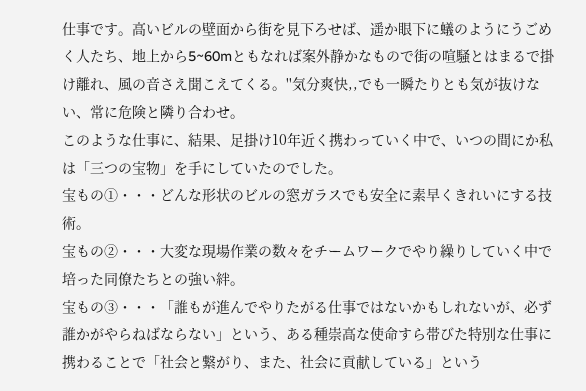仕事です。高いビルの壁面から街を見下ろせば、遥か眼下に蟻のようにうごめく人たち、地上から5~60mともなれば案外静かなもので街の喧騒とはまるで掛け離れ、風の音さえ聞こえてくる。''気分爽快,,でも一瞬たりとも気が抜けない、常に危険と隣り合わせ。
このような仕事に、結果、足掛け10年近く携わっていく中で、いつの間にか私は「三つの宝物」を手にしていたのでした。
宝もの①・・・どんな形状のビルの窓ガラスでも安全に素早くきれいにする技術。
宝もの②・・・大変な現場作業の数々をチームワークでやり繰りしていく中で培った同僚たちとの強い絆。
宝もの③・・・「誰もが進んでやりたがる仕事ではないかもしれないが、必ず誰かがやらねばならない」という、ある種崇高な使命すら帯びた特別な仕事に携わることで「社会と繋がり、また、社会に貢献している」という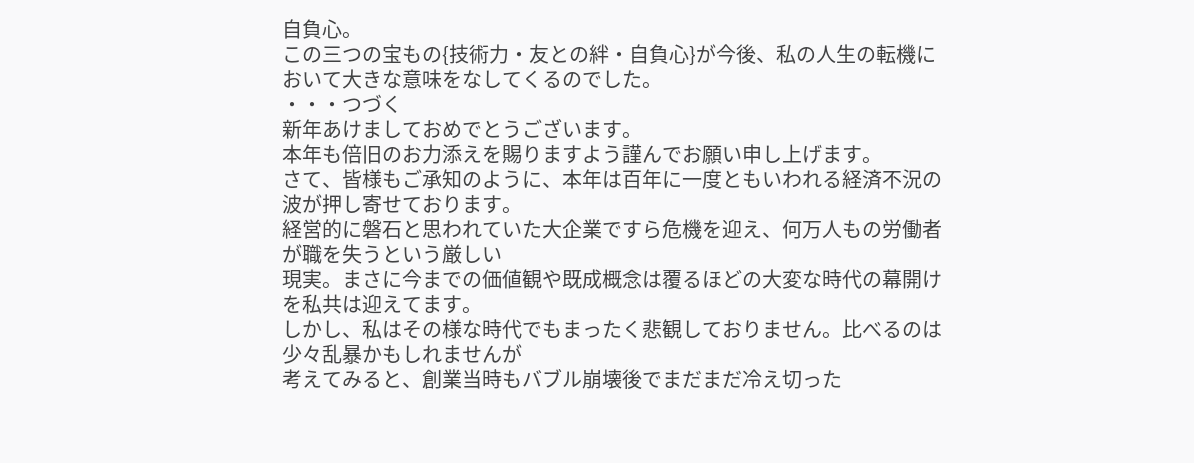自負心。
この三つの宝もの{技術力・友との絆・自負心}が今後、私の人生の転機において大きな意味をなしてくるのでした。
・・・つづく
新年あけましておめでとうございます。
本年も倍旧のお力添えを賜りますよう謹んでお願い申し上げます。
さて、皆様もご承知のように、本年は百年に一度ともいわれる経済不況の波が押し寄せております。
経営的に磐石と思われていた大企業ですら危機を迎え、何万人もの労働者が職を失うという厳しい
現実。まさに今までの価値観や既成概念は覆るほどの大変な時代の幕開けを私共は迎えてます。
しかし、私はその様な時代でもまったく悲観しておりません。比べるのは少々乱暴かもしれませんが
考えてみると、創業当時もバブル崩壊後でまだまだ冷え切った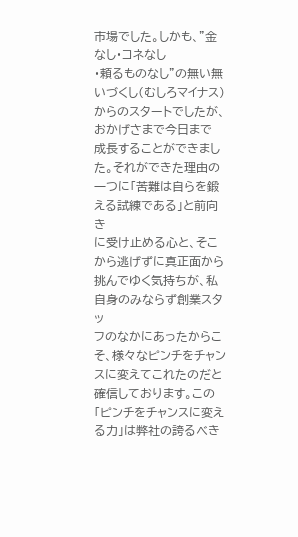市場でした。しかも、"金なし・コネなし
・頼るものなし"の無い無いづくし(むしろマイナス)からのスタートでしたが、おかげさまで今日まで
成長することができました。それができた理由の一つに「苦難は自らを鍛える試練である」と前向き
に受け止める心と、そこから逃げずに真正面から挑んでゆく気持ちが、私自身のみならず創業スタッ
フのなかにあったからこそ、様々なピンチをチャンスに変えてこれたのだと確信しております。この
「ピンチをチャンスに変える力」は弊社の誇るべき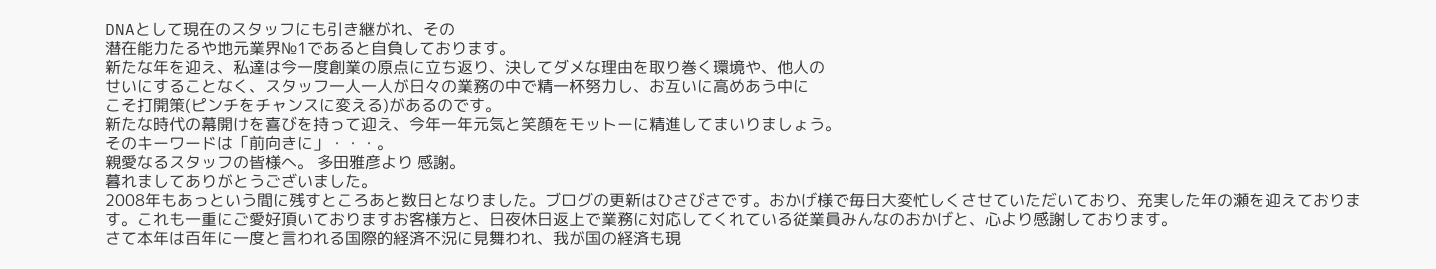DNAとして現在のスタッフにも引き継がれ、その
潜在能力たるや地元業界№1であると自負しております。
新たな年を迎え、私達は今一度創業の原点に立ち返り、決してダメな理由を取り巻く環境や、他人の
せいにすることなく、スタッフ一人一人が日々の業務の中で精一杯努力し、お互いに高めあう中に
こそ打開策(ピンチをチャンスに変える)があるのです。
新たな時代の幕開けを喜びを持って迎え、今年一年元気と笑顔をモットーに精進してまいりましょう。
そのキーワードは「前向きに」・・・。
親愛なるスタッフの皆様へ。 多田雅彦より 感謝。
暮れましてありがとうございました。
2008年もあっという間に残すところあと数日となりました。ブログの更新はひさびさです。おかげ様で毎日大変忙しくさせていただいており、充実した年の瀬を迎えております。これも一重にご愛好頂いておりますお客様方と、日夜休日返上で業務に対応してくれている従業員みんなのおかげと、心より感謝しております。
さて本年は百年に一度と言われる国際的経済不況に見舞われ、我が国の経済も現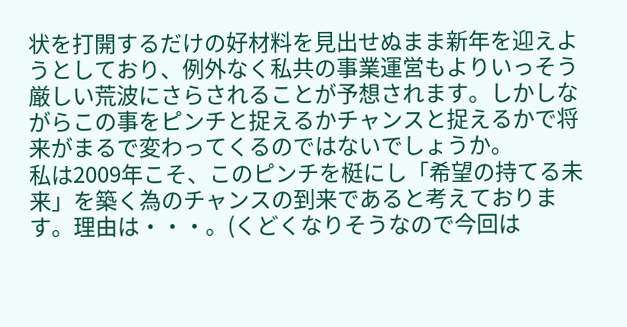状を打開するだけの好材料を見出せぬまま新年を迎えようとしており、例外なく私共の事業運営もよりいっそう厳しい荒波にさらされることが予想されます。しかしながらこの事をピンチと捉えるかチャンスと捉えるかで将来がまるで変わってくるのではないでしょうか。
私は2009年こそ、このピンチを梃にし「希望の持てる未来」を築く為のチャンスの到来であると考えております。理由は・・・。(くどくなりそうなので今回は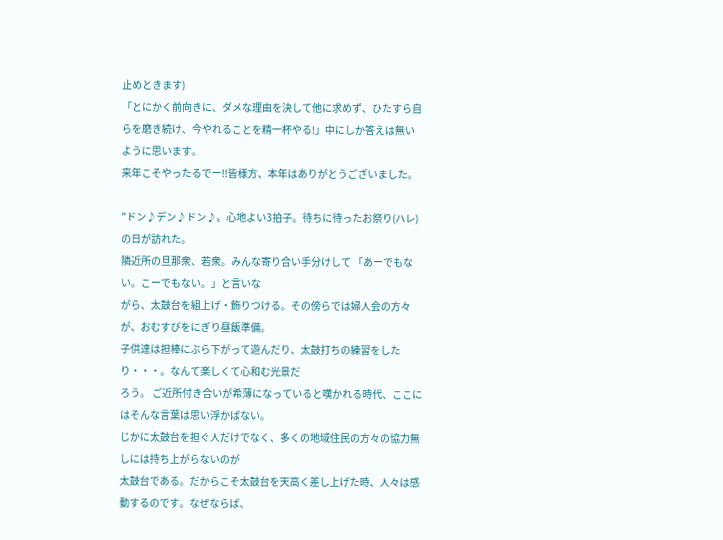止めときます)
「とにかく前向きに、ダメな理由を決して他に求めず、ひたすら自らを磨き続け、今やれることを精一杯やる!」中にしか答えは無いように思います。
来年こそやったるでー!!皆様方、本年はありがとうございました。

"ドン♪デン♪ドン♪〟心地よい3拍子。待ちに待ったお祭り(ハレ)の日が訪れた。
隣近所の旦那衆、若衆。みんな寄り合い手分けして 「あーでもない。こーでもない。」と言いな
がら、太鼓台を組上げ・飾りつける。その傍らでは婦人会の方々が、おむすびをにぎり昼飯準備。
子供達は担棒にぶら下がって遊んだり、太鼓打ちの練習をしたり・・・。なんて楽しくて心和む光景だ
ろう。 ご近所付き合いが希薄になっていると嘆かれる時代、ここにはそんな言葉は思い浮かばない。
じかに太鼓台を担ぐ人だけでなく、多くの地域住民の方々の協力無しには持ち上がらないのが
太鼓台である。だからこそ太鼓台を天高く差し上げた時、人々は感動するのです。なぜならば、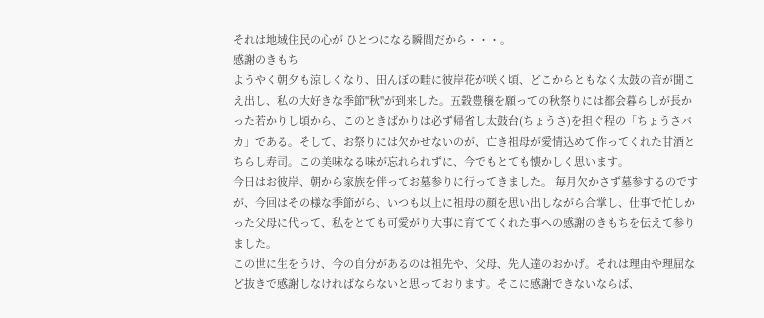それは地域住民の心が ひとつになる瞬間だから・・・。
感謝のきもち
ようやく朝夕も涼しくなり、田んぼの畦に彼岸花が咲く頃、どこからともなく太鼓の音が聞こえ出し、私の大好きな季節''秋''が到来した。五穀豊穣を願っての秋祭りには都会暮らしが長かった若かりし頃から、このときばかりは必ず帰省し太鼓台(ちょうさ)を担ぐ程の「ちょうさバカ」である。そして、お祭りには欠かせないのが、亡き祖母が愛情込めて作ってくれた甘酒とちらし寿司。この美味なる味が忘れられずに、今でもとても懐かしく思います。
今日はお彼岸、朝から家族を伴ってお墓参りに行ってきました。 毎月欠かさず墓参するのですが、今回はその様な季節がら、いつも以上に祖母の顔を思い出しながら合掌し、仕事で忙しかった父母に代って、私をとても可愛がり大事に育ててくれた事への感謝のきもちを伝えて参りました。
この世に生をうけ、今の自分があるのは祖先や、父母、先人達のおかげ。それは理由や理屈など抜きで感謝しなければならないと思っております。そこに感謝できないならば、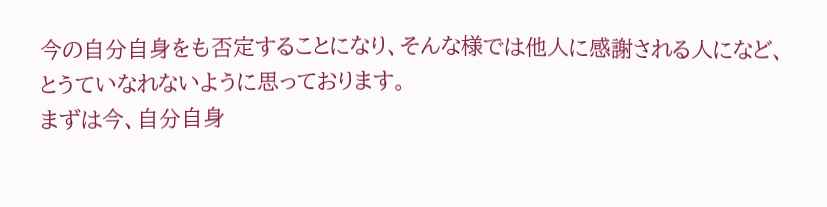今の自分自身をも否定することになり、そんな様では他人に感謝される人になど、とうていなれないように思っております。
まずは今、自分自身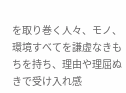を取り巻く人々、モノ、環境すべてを謙虚なきもちを持ち、理由や理屈ぬきで受け入れ感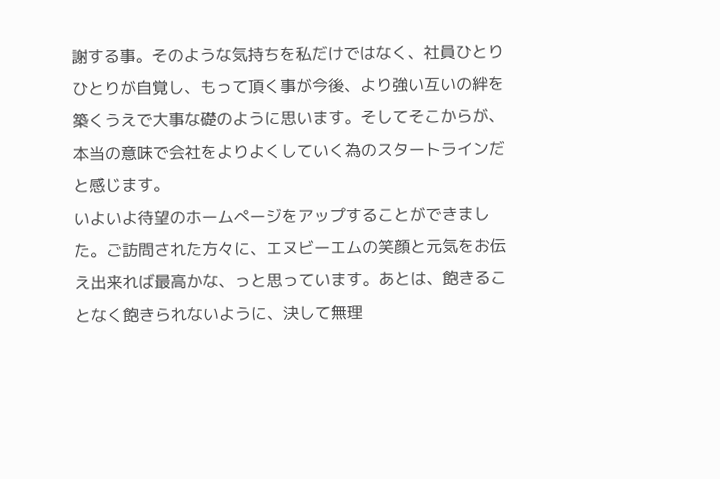謝する事。そのような気持ちを私だけではなく、社員ひとりひとりが自覚し、もって頂く事が今後、より強い互いの絆を築くうえで大事な礎のように思います。そしてそこからが、本当の意味で会社をよりよくしていく為のスタートラインだと感じます。
いよいよ待望のホームぺージをアップすることができました。ご訪問された方々に、エヌビーエムの笑顔と元気をお伝え出来れば最高かな、っと思っています。あとは、飽きることなく飽きられないように、決して無理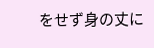をせず身の丈に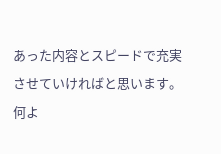あった内容とスピードで充実させていければと思います。何よ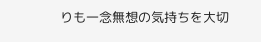りも一念無想の気持ちを大切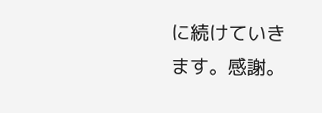に続けていきます。感謝。